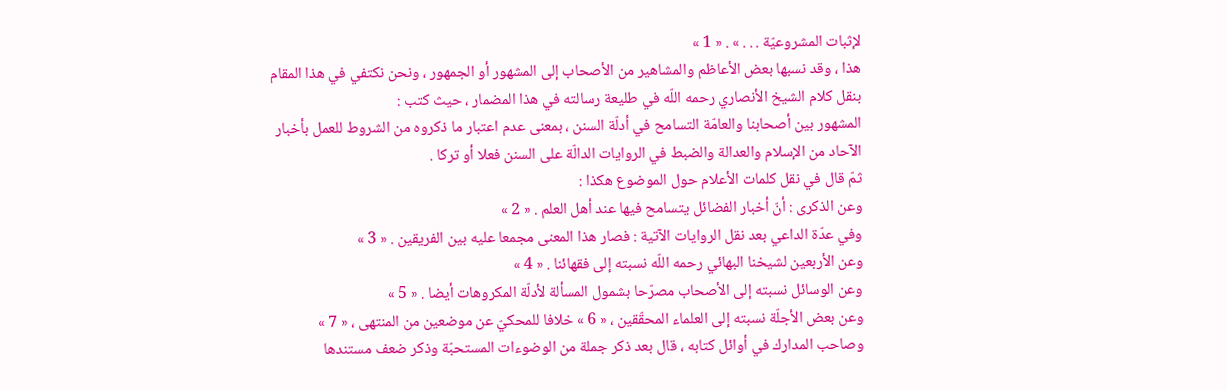لإثبات المشروعيّة . . . » . « 1 »
هذا ، وقد نسبها بعض الأعاظم والمشاهير من الأصحاب إلى المشهور أو الجمهور ، ونحن نكتفي في هذا المقام بنقل كلام الشيخ الأنصاري رحمه اللّه في طليعة رسالته في هذا المضمار ، حيث كتب :
المشهور بين أصحابنا والعامّة التسامح في أدلّة السنن ، بمعنى عدم اعتبار ما ذكروه من الشروط للعمل بأخبار الآحاد من الإسلام والعدالة والضبط في الروايات الدالّة على السنن فعلا أو تركا .
ثمّ قال في نقل كلمات الأعلام حول الموضوع هكذا :
وعن الذكرى : أنّ أخبار الفضائل يتسامح فيها عند أهل العلم . « 2 »
وفي عدّة الداعي بعد نقل الروايات الآتية : فصار هذا المعنى مجمعا عليه بين الفريقين . « 3 »
وعن الأربعين لشيخنا البهائي رحمه اللّه نسبته إلى فقهائنا . « 4 »
وعن الوسائل نسبته إلى الأصحاب مصرّحا بشمول المسألة لأدلّة المكروهات أيضا . « 5 »
وعن بعض الأجلّة نسبته إلى العلماء المحقّقين ، « 6 » خلافا للمحكيّ عن موضعين من المنتهى ، « 7 » وصاحب المدارك في أوائل كتابه ، قال بعد ذكر جملة من الوضوءات المستحبّة وذكر ضعف مستندها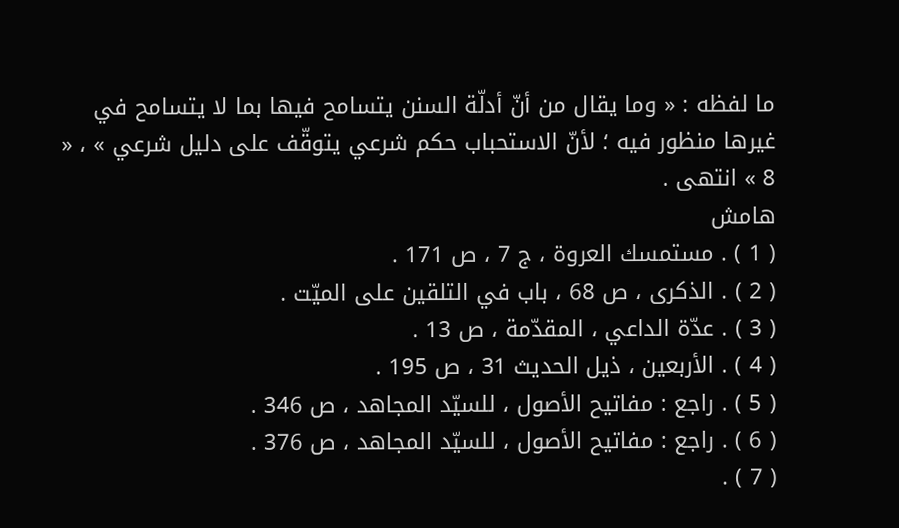ما لفظه : « وما يقال من أنّ أدلّة السنن يتسامح فيها بما لا يتسامح في غيرها منظور فيه ؛ لأنّ الاستحباب حكم شرعي يتوقّف على دليل شرعي » ، « 8 » انتهى .
هامش
( 1 ) . مستمسك العروة ، ج 7 ، ص 171 .
( 2 ) . الذكرى ، ص 68 ، باب في التلقين على الميّت .
( 3 ) . عدّة الداعي ، المقدّمة ، ص 13 .
( 4 ) . الأربعين ، ذيل الحديث 31 ، ص 195 .
( 5 ) . راجع : مفاتيح الأصول ، للسيّد المجاهد ، ص 346 .
( 6 ) . راجع : مفاتيح الأصول ، للسيّد المجاهد ، ص 376 .
( 7 ) .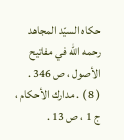حكاه السيّد المجاهد رحمه اللّه في مفاتيح الأصول ، ص 346 .
( 8 ) . مدارك الأحكام ، ج 1 ، ص 13 .